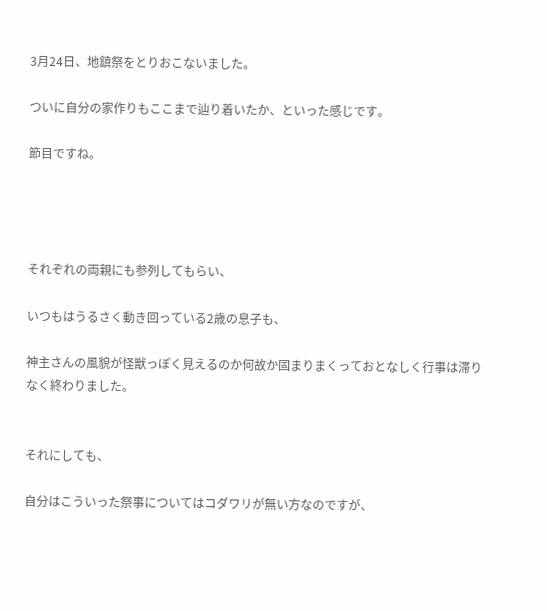3月24日、地鎮祭をとりおこないました。

ついに自分の家作りもここまで辿り着いたか、といった感じです。

節目ですね。




それぞれの両親にも参列してもらい、

いつもはうるさく動き回っている2歳の息子も、

神主さんの風貌が怪獣っぽく見えるのか何故か固まりまくっておとなしく行事は滞りなく終わりました。


それにしても、

自分はこういった祭事についてはコダワリが無い方なのですが、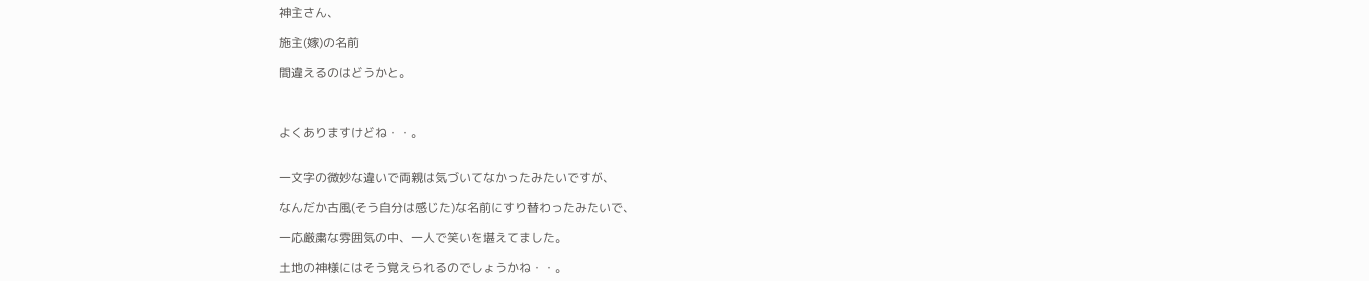神主さん、

施主(嫁)の名前

間違えるのはどうかと。



よくありますけどね・・。


一文字の微妙な違いで両親は気づいてなかったみたいですが、

なんだか古風(そう自分は感じた)な名前にすり替わったみたいで、

一応厳粛な雰囲気の中、一人で笑いを堪えてました。

土地の神様にはそう覚えられるのでしょうかね・・。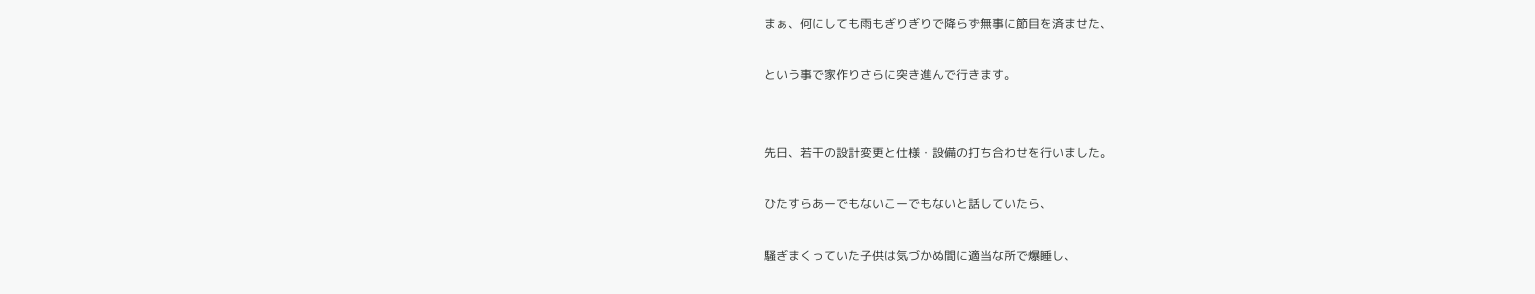まぁ、何にしても雨もぎりぎりで降らず無事に節目を済ませた、

という事で家作りさらに突き進んで行きます。


先日、若干の設計変更と仕様・設備の打ち合わせを行いました。

ひたすらあーでもないこーでもないと話していたら、

騒ぎまくっていた子供は気づかぬ間に適当な所で爆睡し、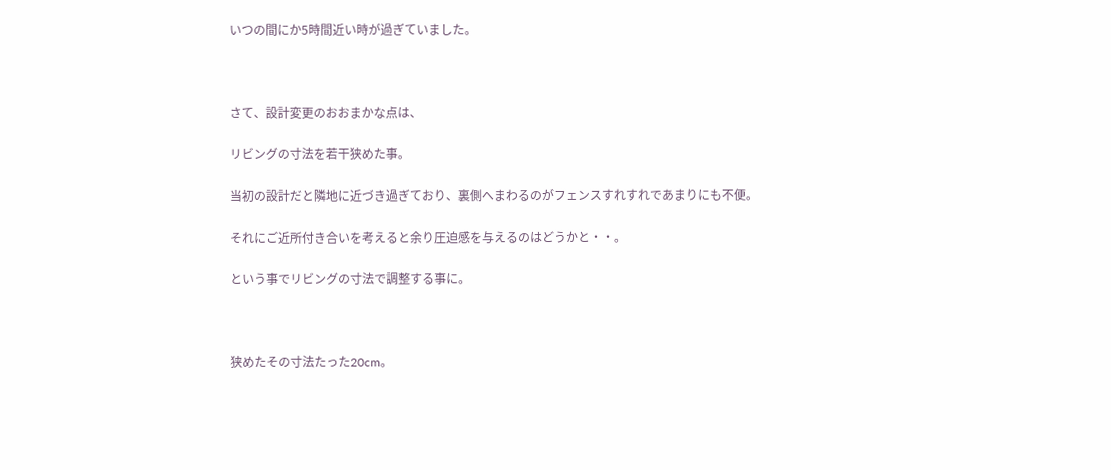いつの間にか5時間近い時が過ぎていました。



さて、設計変更のおおまかな点は、

リビングの寸法を若干狭めた事。

当初の設計だと隣地に近づき過ぎており、裏側へまわるのがフェンスすれすれであまりにも不便。

それにご近所付き合いを考えると余り圧迫感を与えるのはどうかと・・。

という事でリビングの寸法で調整する事に。



狭めたその寸法たった20cm。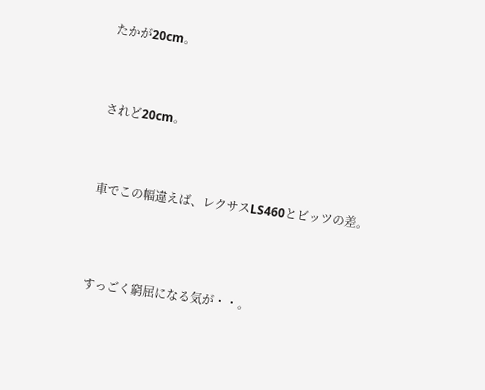たかが20cm。




されど20cm。




車でこの幅違えば、レクサスLS460とビッツの差。





すっごく窮屈になる気が・・。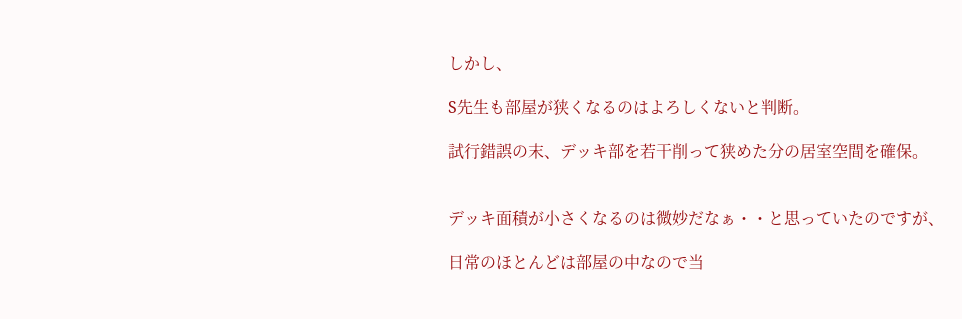しかし、

S先生も部屋が狭くなるのはよろしくないと判断。

試行錯誤の末、デッキ部を若干削って狭めた分の居室空間を確保。


デッキ面積が小さくなるのは微妙だなぁ・・と思っていたのですが、

日常のほとんどは部屋の中なので当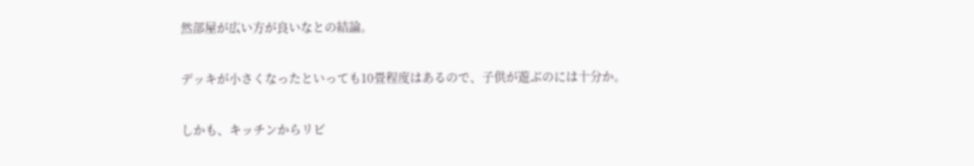然部屋が広い方が良いなとの結論。

デッキが小さくなったといっても10畳程度はあるので、子供が遊ぶのには十分か。

しかも、キッチンからリビ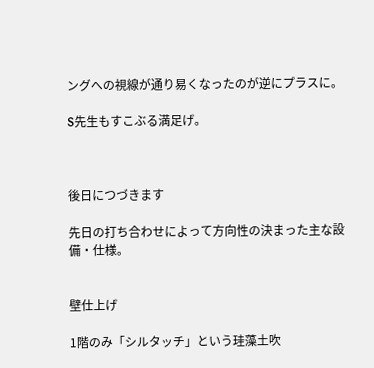ングへの視線が通り易くなったのが逆にプラスに。

S先生もすこぶる満足げ。



後日につづきます

先日の打ち合わせによって方向性の決まった主な設備・仕様。


壁仕上げ

1階のみ「シルタッチ」という珪藻土吹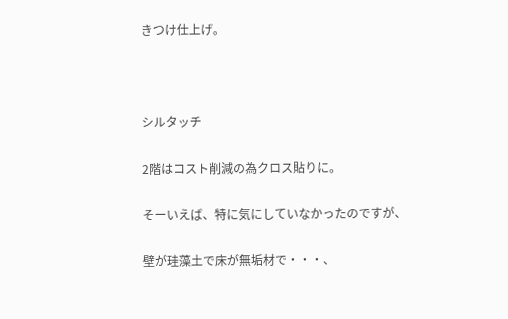きつけ仕上げ。



シルタッチ

2階はコスト削減の為クロス貼りに。

そーいえば、特に気にしていなかったのですが、

壁が珪藻土で床が無垢材で・・・、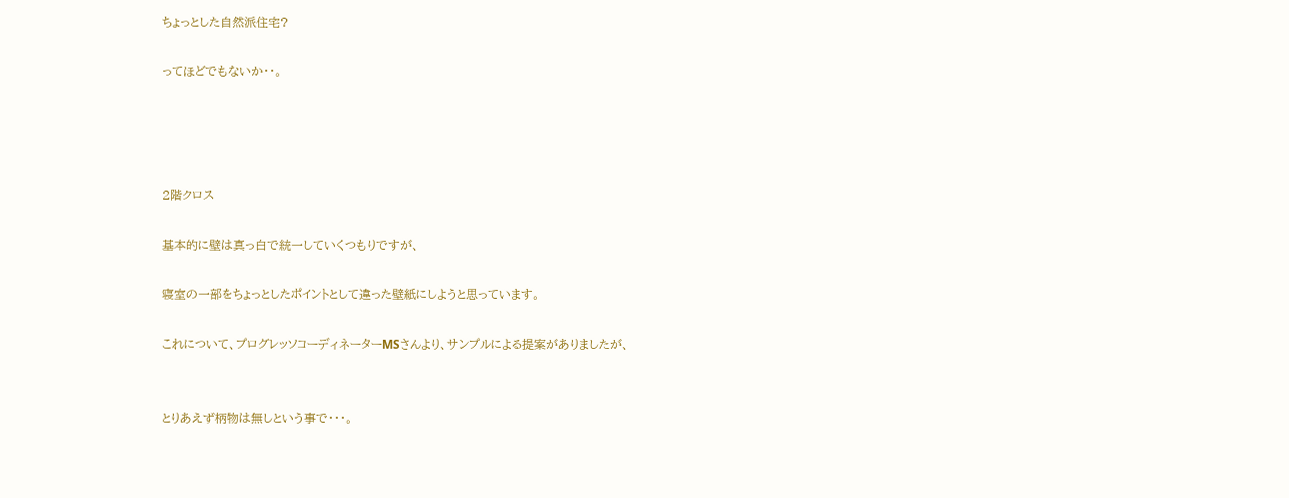ちょっとした自然派住宅?

ってほどでもないか・・。




2階クロス

基本的に壁は真っ白で統一していくつもりですが、

寝室の一部をちょっとしたポイントとして違った壁紙にしようと思っています。

これについて、プログレッソコーディネーターMSさんより、サンプルによる提案がありましたが、


とりあえず柄物は無しという事で・・・。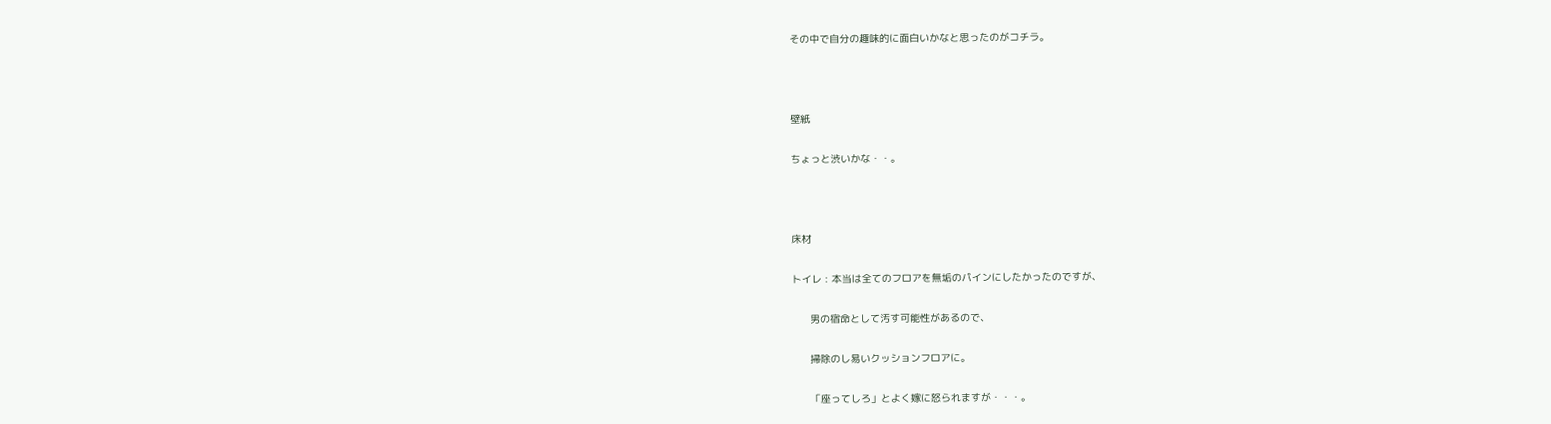その中で自分の趣味的に面白いかなと思ったのがコチラ。



壁紙

ちょっと渋いかな・・。



床材

トイレ : 本当は全てのフロアを無垢のパインにしたかったのですが、

      男の宿命として汚す可能性があるので、

      掃除のし易いクッションフロアに。

      「座ってしろ」とよく嫁に怒られますが・・・。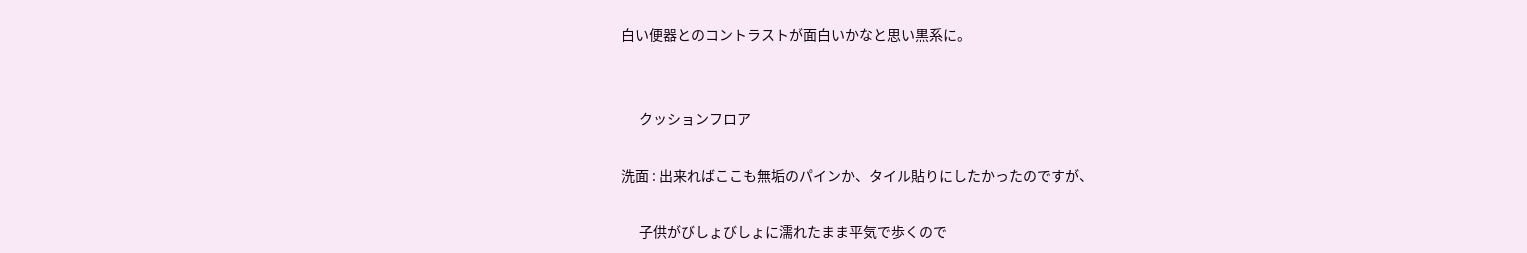白い便器とのコントラストが面白いかなと思い黒系に。


      クッションフロア

洗面 : 出来ればここも無垢のパインか、タイル貼りにしたかったのですが、

      子供がびしょびしょに濡れたまま平気で歩くので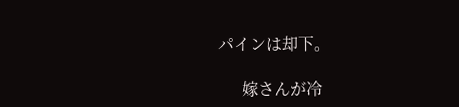パインは却下。

      嫁さんが冷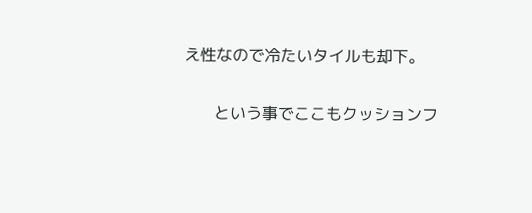え性なので冷たいタイルも却下。

      という事でここもクッションフ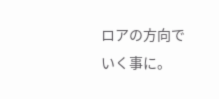ロアの方向でいく事に。